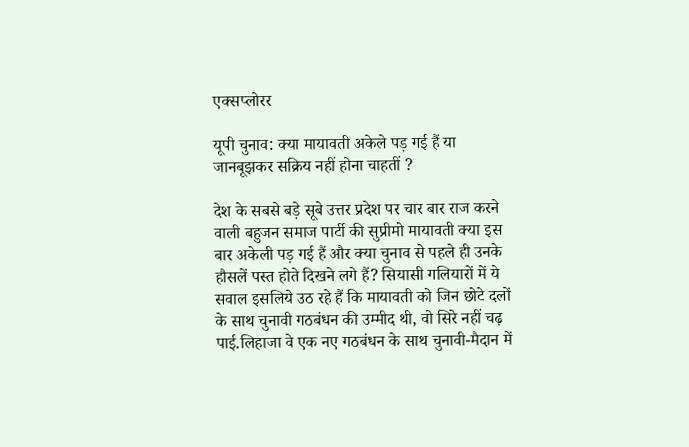एक्सप्लोरर

यूपी चुनाव: क्या मायावती अकेले पड़ गई हैं या जानबूझकर सक्रिय नहीं होना चाहतीं ?

देश के सबसे बड़े सूबे उत्तर प्रदेश पर चार बार राज करने वाली बहुजन समाज पार्टी की सुप्रीमो मायावती क्या इस बार अकेली पड़ गई हैं और क्या चुनाव से पहले ही उनके हौसलें पस्त होते दिखने लगे हैं? सियासी गलियारों में ये सवाल इसलिये उठ रहे हैं कि मायावती को जिन छोटे दलों के साथ चुनावी गठबंधन की उम्मीद थी, वो सिरे नहीं चढ़ पाई.लिहाजा वे एक नए गठबंधन के साथ चुनावी-मैदान में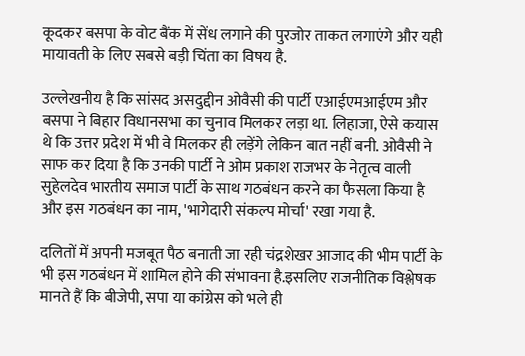कूदकर बसपा के वोट बैंक में सेंध लगाने की पुरजोर ताकत लगाएंगे और यही मायावती के लिए सबसे बड़ी चिंता का विषय है.

उल्लेखनीय है कि सांसद असदुद्दीन ओवैसी की पार्टी एआईएमआईएम और बसपा ने बिहार विधानसभा का चुनाव मिलकर लड़ा था. लिहाजा, ऐसे कयास थे कि उत्तर प्रदेश में भी वे मिलकर ही लड़ेंगे लेकिन बात नहीं बनी. ओवैसी ने साफ कर दिया है कि उनकी पार्टी ने ओम प्रकाश राजभर के नेतृत्व वाली सुहेलदेव भारतीय समाज पार्टी के साथ गठबंधन करने का फैसला किया है और इस गठबंधन का नाम, 'भागेदारी संकल्प मोर्चा' रखा गया है.

दलितों में अपनी मजबूत पैठ बनाती जा रही चंद्रशेखर आजाद की भीम पार्टी के भी इस गठबंधन में शामिल होने की संभावना है.इसलिए राजनीतिक विश्लेषक मानते हैं कि बीजेपी, सपा या कांग्रेस को भले ही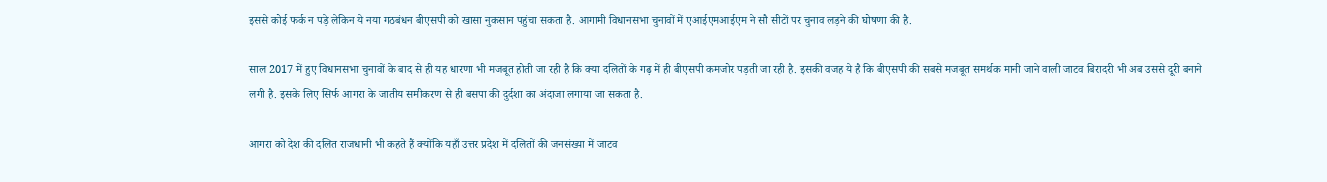इससे कोई फर्क न पड़े लेकिन ये नया गठबंधन बीएसपी को खासा नुकसान पहुंचा सकता है. आगामी विधानसभा चुनावों में एआईएमआईएम ने सौ सीटों पर चुनाव लड़ने की घोषणा की है.

साल 2017 में हुए विधानसभा चुनावों के बाद से ही यह धारणा भी मजबूत होती जा रही है कि क्या दलितों के गढ़ में ही बीएसपी कमजोर पड़ती जा रही है. इसकी वजह ये है कि बीएसपी की सबसे मजबूत समर्थक मानी जाने वाली जाटव बिरादरी भी अब उससे दूरी बनाने लगी है. इसके लिए सिर्फ आगरा के जातीय समीकरण से ही बसपा की दुर्दशा का अंदाजा लगाया जा सकता है.

आगरा को देश की दलित राजधानी भी कहते हैं क्योंकि यहाँ उत्तर प्रदेश में दलितों की जनसंख्या में जाटव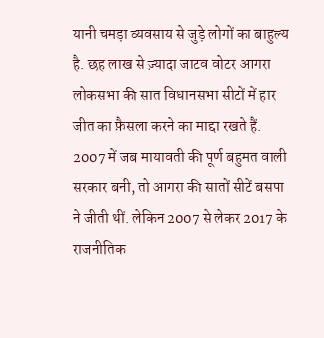यानी चमड़ा व्यवसाय से जुड़े लोगों का बाहुल्य है. छह लाख से ज़्यादा जाटव वोटर आगरा लोकसभा की सात विधानसभा सीटों में हार जीत का फ़ैसला करने का माद्दा रखते हैं. 2007 में जब मायावती की पूर्ण बहुमत वाली सरकार बनी, तो आगरा की सातों सीटें बसपा ने जीती थीं. लेकिन 2007 से लेकर 2017 के राजनीतिक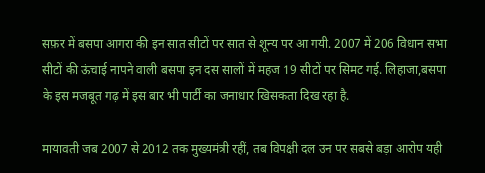सफ़र में बसपा आगरा की इन सात सीटों पर सात से शून्य पर आ गयी. 2007 में 206 विधान सभा सीटों की ऊंचाई नापने वाली बसपा इन दस सालों में महज 19 सीटों पर सिमट गई. लिहाजा,बसपा के इस मजबूत गढ़ में इस बार भी पार्टी का जनाधार खिसकता दिख रहा है.

मायावती जब 2007 से 2012 तक मुख्यमंत्री रहीं, तब विपक्षी दल उन पर सबसे बड़ा आरोप यही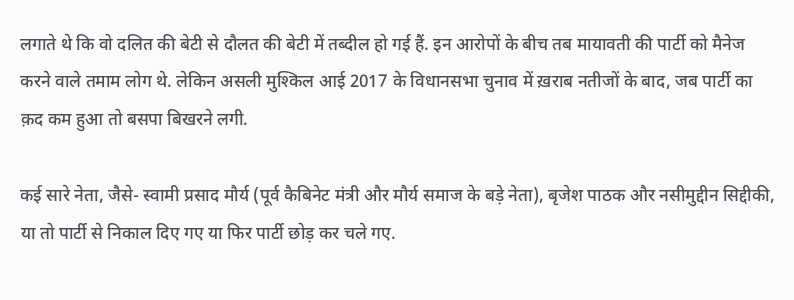लगाते थे कि वो दलित की बेटी से दौलत की बेटी में तब्दील हो गई हैं. इन आरोपों के बीच तब मायावती की पार्टी को मैनेज करने वाले तमाम लोग थे. लेकिन असली मुश्किल आई 2017 के विधानसभा चुनाव में ख़राब नतीजों के बाद, जब पार्टी का क़द कम हुआ तो बसपा बिखरने लगी.

कई सारे नेता, जैसे- स्वामी प्रसाद मौर्य (पूर्व कैबिनेट मंत्री और मौर्य समाज के बड़े नेता), बृजेश पाठक और नसीमुद्दीन सिद्दीकी, या तो पार्टी से निकाल दिए गए या फिर पार्टी छोड़ कर चले गए.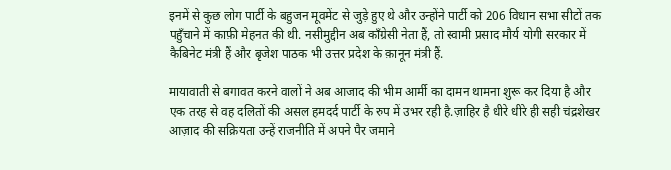इनमें से कुछ लोग पार्टी के बहुजन मूवमेंट से जुड़े हुए थे और उन्होंने पार्टी को 206 विधान सभा सीटों तक पहुँचाने में काफ़ी मेहनत की थी. नसीमुद्दीन अब काँग्रेसी नेता हैं, तो स्वामी प्रसाद मौर्य योगी सरकार में कैबिनेट मंत्री हैं और बृजेश पाठक भी उत्तर प्रदेश के क़ानून मंत्री हैं.

मायावाती से बगावत करने वालों ने अब आजाद की भीम आर्मी का दामन थामना शुरू कर दिया है और एक तरह से वह दलितों की असल हमदर्द पार्टी के रुप में उभर रही है.ज़ाहिर है धीरे धीरे ही सही चंद्रशेखर आज़ाद की सक्रियता उन्हें राजनीति में अपने पैर जमाने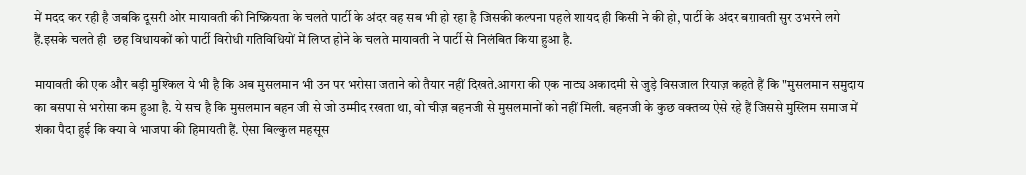में मदद कर रही है जबकि दूसरी ओर मायावती की निष्क्रियता के चलते पार्टी के अंदर वह सब भी हो रहा है जिसकी कल्पना पहले शायद ही किसी ने की हो, पार्टी के अंदर बग़ावती सुर उभरने लगे हैं.इसके चलते ही  छह विधायकों को पार्टी विरोधी गतिविधियों में लिप्त होने के चलते मायावती ने पार्टी से निलंबित किया हुआ है.

मायावती की एक और बड़ी मुश्किल ये भी है कि अब मुसलमान भी उन पर भरोसा जताने को तैयार नहीं दिखते.आगरा की एक नाट्य अकादमी से जुड़े विसजाल रियाज़ कहते हैं कि "मुसलमान समुदाय का बसपा से भरोसा कम हुआ है. ये सच है कि मुसलमान बहन जी से जो उम्मीद रखता था, वो चीज़ बहनजी से मुसलमानों को नहीं मिली. बहनजी के कुछ वक्तव्य ऐसे रहे हैं जिससे मुस्लिम समाज में शंका पैदा हुई कि क्या वे भाजपा की हिमायती हैं. ऐसा बिल्कुल महसूस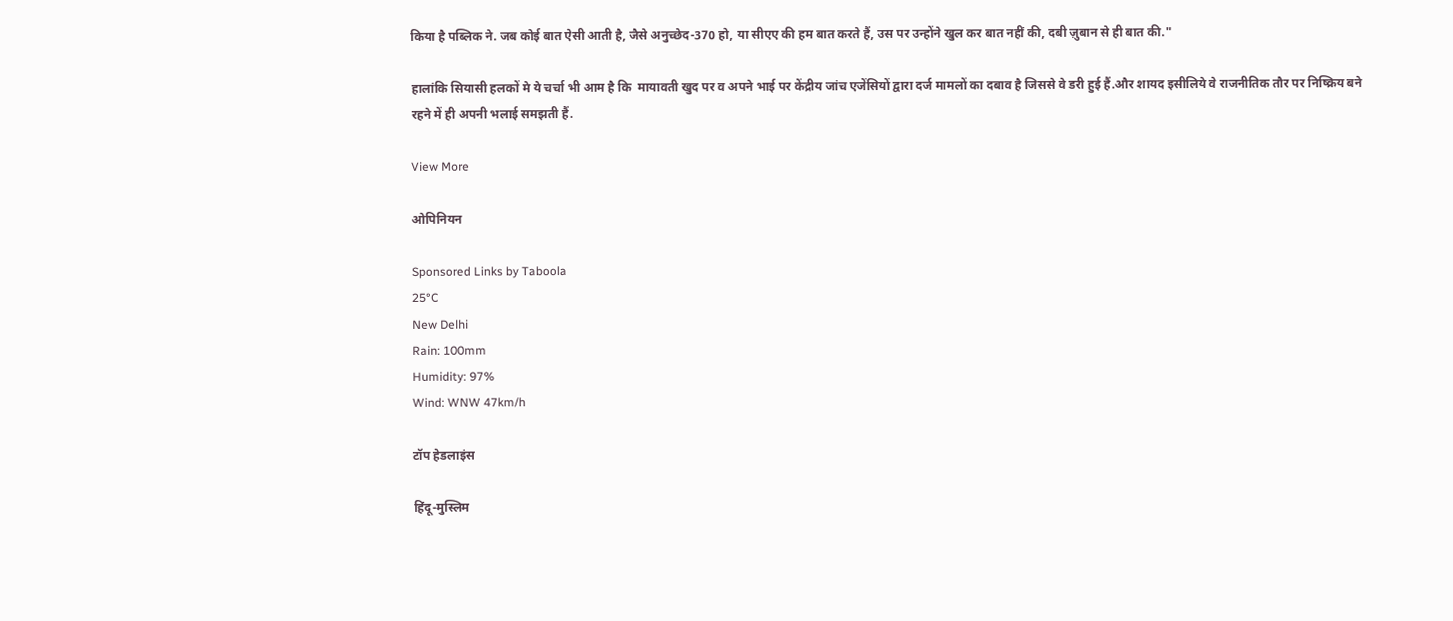किया है पब्लिक ने. जब कोई बात ऐसी आती है, जैसे अनुच्छेद-370 हो, या सीएए की हम बात करते हैं, उस पर उन्होंने खुल कर बात नहीं की, दबी ज़ुबान से ही बात की."

हालांकि सियासी हलकों मे ये चर्चा भी आम है कि  मायावती खुद पर व अपने भाई पर केंद्रीय जांच एजेंसियों द्वारा दर्ज मामलों का दबाव है जिससे वे डरी हुई हैं.और शायद इसीलिये वे राजनीतिक तौर पर निष्क्रिय बने रहने में ही अपनी भलाई समझती हैं.

View More

ओपिनियन

Sponsored Links by Taboola
25°C
New Delhi
Rain: 100mm
Humidity: 97%
Wind: WNW 47km/h

टॉप हेडलाइंस

हिंदू-मुस्लिम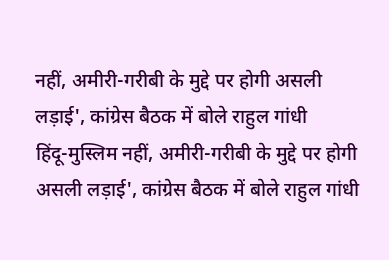नहीं, अमीरी-गरीबी के मुद्दे पर होगी असली लड़ाई', कांग्रेस बैठक में बोले राहुल गांधी
हिंदू-मुस्लिम नहीं, अमीरी-गरीबी के मुद्दे पर होगी असली लड़ाई', कांग्रेस बैठक में बोले राहुल गांधी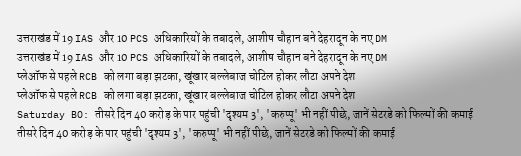उत्तराखंड में 19 IAS और 10 PCS अधिकारियों के तबादले, आशीष चौहान बने देहरादून के नए DM
उत्तराखंड में 19 IAS और 10 PCS अधिकारियों के तबादले, आशीष चौहान बने देहरादून के नए DM
प्लेऑफ से पहले RCB को लगा बड़ा झटका, खूंखार बल्लेबाज चोटिल होकर लौटा अपने देश
प्लेऑफ से पहले RCB को लगा बड़ा झटका, खूंखार बल्लेबाज चोटिल होकर लौटा अपने देश
Saturday BO: तीसरे दिन 40 करोड़ के पार पहुंची 'दृश्यम 3', 'करुप्पू' भी नहीं पीछे, जानें सेटरडे को फिल्मों की कमाई
तीसरे दिन 40 करोड़ के पार पहुंची 'दृश्यम 3', 'करुप्पू' भी नहीं पीछे, जानें सेटरडे को फिल्मों की कमाई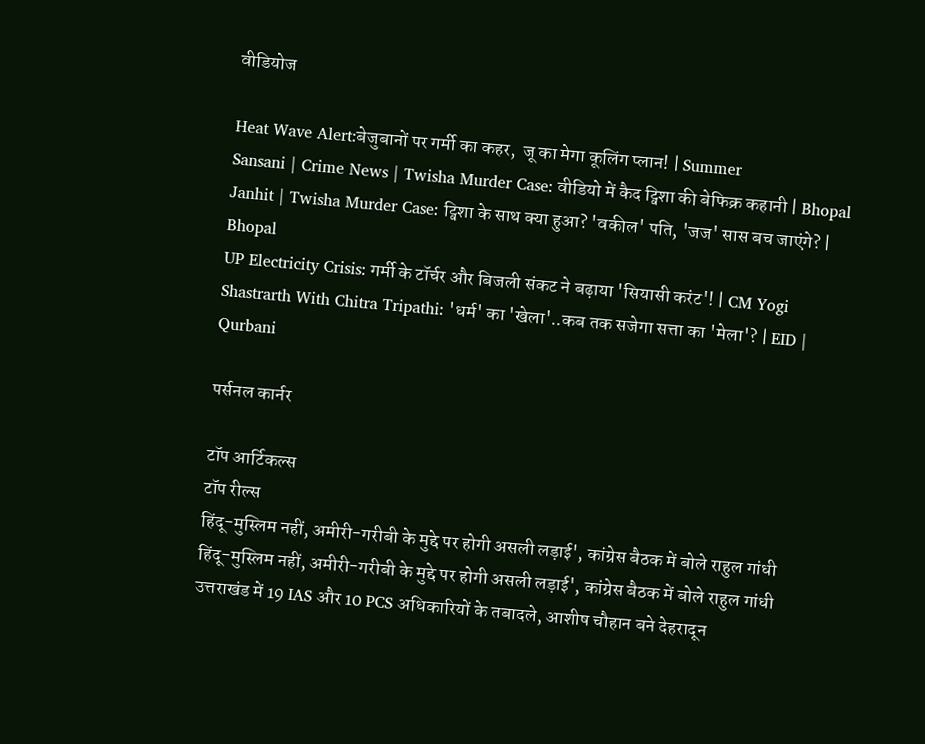वीडियोज

Heat Wave Alert:बेजुबानों पर गर्मी का कहर,  जू का मेगा कूलिंग प्लान! | Summer
Sansani | Crime News | Twisha Murder Case: वीडियो में कैद ट्विशा की बेफिक्र कहानी | Bhopal
Janhit | Twisha Murder Case: ट्विशा के साथ क्या हुआ? 'वकील' पति, 'जज' सास बच जाएंगे? | Bhopal
UP Electricity Crisis: गर्मी के टॉर्चर और बिजली संकट ने बढ़ाया 'सियासी करंट'! | CM Yogi
Shastrarth With Chitra Tripathi: 'धर्म' का 'खेला'..कब तक सजेगा सत्ता का 'मेला'? | EID | Qurbani

पर्सनल कार्नर

टॉप आर्टिकल्स
टॉप रील्स
हिंदू-मुस्लिम नहीं, अमीरी-गरीबी के मुद्दे पर होगी असली लड़ाई', कांग्रेस बैठक में बोले राहुल गांधी
हिंदू-मुस्लिम नहीं, अमीरी-गरीबी के मुद्दे पर होगी असली लड़ाई', कांग्रेस बैठक में बोले राहुल गांधी
उत्तराखंड में 19 IAS और 10 PCS अधिकारियों के तबादले, आशीष चौहान बने देहरादून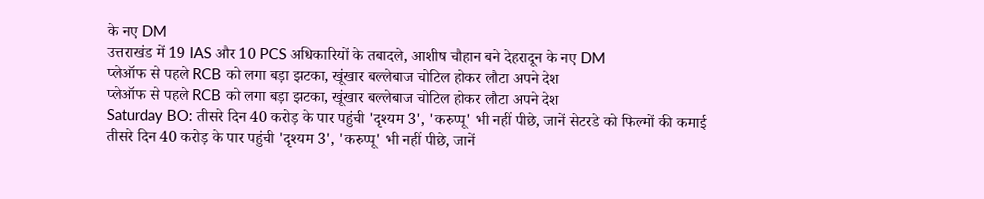के नए DM
उत्तराखंड में 19 IAS और 10 PCS अधिकारियों के तबादले, आशीष चौहान बने देहरादून के नए DM
प्लेऑफ से पहले RCB को लगा बड़ा झटका, खूंखार बल्लेबाज चोटिल होकर लौटा अपने देश
प्लेऑफ से पहले RCB को लगा बड़ा झटका, खूंखार बल्लेबाज चोटिल होकर लौटा अपने देश
Saturday BO: तीसरे दिन 40 करोड़ के पार पहुंची 'दृश्यम 3', 'करुप्पू' भी नहीं पीछे, जानें सेटरडे को फिल्मों की कमाई
तीसरे दिन 40 करोड़ के पार पहुंची 'दृश्यम 3', 'करुप्पू' भी नहीं पीछे, जानें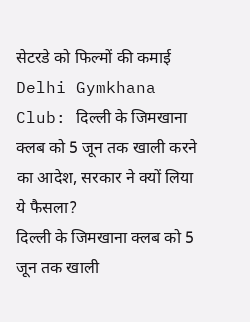सेटरडे को फिल्मों की कमाई
Delhi Gymkhana Club: दिल्ली के जिमखाना क्लब को 5 जून तक खाली करने का आदेश, सरकार ने क्यों लिया ये फैसला?
दिल्ली के जिमखाना क्लब को 5 जून तक खाली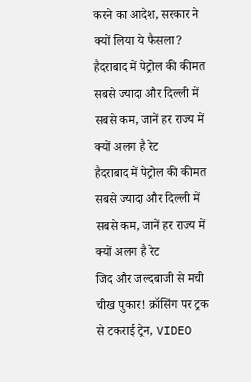करने का आदेश, सरकार ने क्यों लिया ये फैसला?
हैदराबाद में पेट्रोल की कीमत सबसे ज्यादा और दिल्ली में सबसे कम, जानें हर राज्य में क्यों अलग है रेट
हैदराबाद में पेट्रोल की कीमत सबसे ज्यादा और दिल्ली में सबसे कम, जानें हर राज्य में क्यों अलग है रेट
जिद और जल्दबाजी से मची चीख पुकार! क्रॉसिंग पर ट्रक से टकराई ट्रेन, VIDEO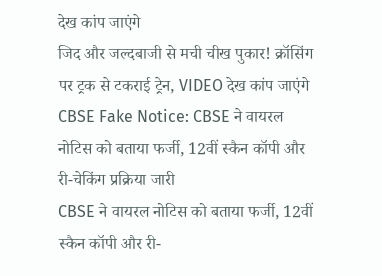देख कांप जाएंगे
जिद और जल्दबाजी से मची चीख पुकार! क्रॉसिंग पर ट्रक से टकराई ट्रेन, VIDEO देख कांप जाएंगे
CBSE Fake Notice: CBSE ने वायरल नोटिस को बताया फर्जी, 12वीं स्कैन कॉपी और री-चेकिंग प्रक्रिया जारी
CBSE ने वायरल नोटिस को बताया फर्जी, 12वीं स्कैन कॉपी और री-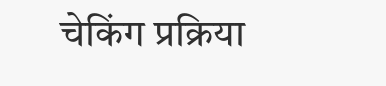चेकिंग प्रक्रिया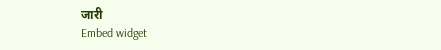जारी
Embed widget